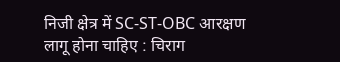निजी क्षेत्र में SC-ST-OBC आरक्षण लागू होना चाहिए : चिराग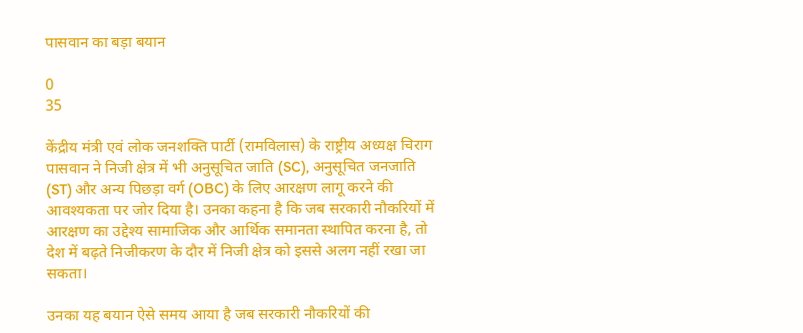पासवान का बड़ा बयान

0
35

केंद्रीय मंत्री एवं लोक जनशक्ति पार्टी (रामविलास) के राष्ट्रीय अध्यक्ष चिराग पासवान ने निजी क्षेत्र में भी अनुसूचित जाति (SC), अनुसूचित जनजाति (ST) और अन्य पिछड़ा वर्ग (OBC) के लिए आरक्षण लागू करने की आवश्यकता पर जोर दिया है। उनका कहना है कि जब सरकारी नौकरियों में आरक्षण का उद्देश्य सामाजिक और आर्थिक समानता स्थापित करना है, तो देश में बढ़ते निजीकरण के दौर में निजी क्षेत्र को इससे अलग नहीं रखा जा सकता।

उनका यह बयान ऐसे समय आया है जब सरकारी नौकरियों की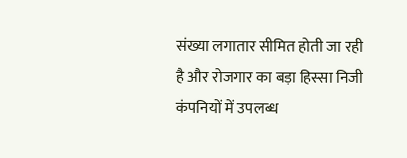संख्या लगातार सीमित होती जा रही है और रोजगार का बड़ा हिस्सा निजी कंपनियों में उपलब्ध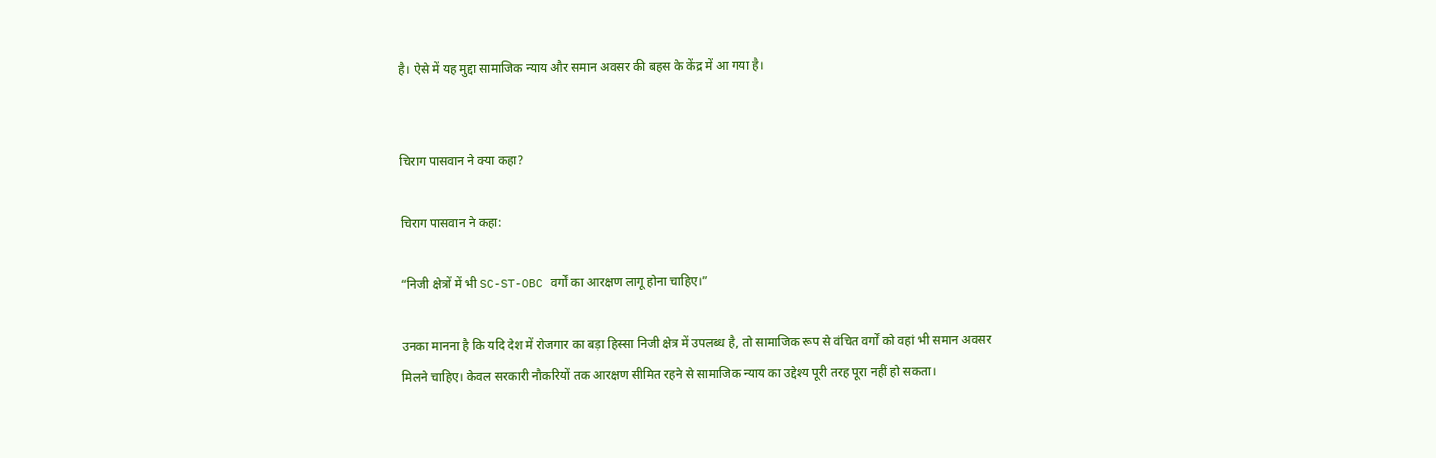है। ऐसे में यह मुद्दा सामाजिक न्याय और समान अवसर की बहस के केंद्र में आ गया है।


चिराग पासवान ने क्या कहा?

चिराग पासवान ने कहा:

“निजी क्षेत्रों में भी SC-ST-OBC वर्गों का आरक्षण लागू होना चाहिए।”

उनका मानना है कि यदि देश में रोजगार का बड़ा हिस्सा निजी क्षेत्र में उपलब्ध है, तो सामाजिक रूप से वंचित वर्गों को वहां भी समान अवसर मिलने चाहिए। केवल सरकारी नौकरियों तक आरक्षण सीमित रहने से सामाजिक न्याय का उद्देश्य पूरी तरह पूरा नहीं हो सकता।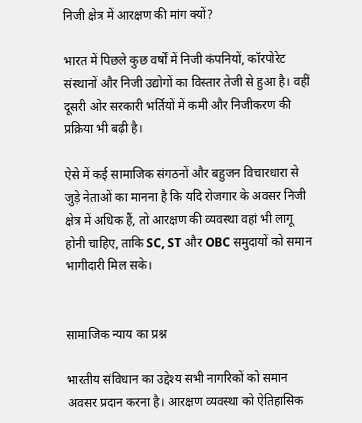निजी क्षेत्र में आरक्षण की मांग क्यों?

भारत में पिछले कुछ वर्षों में निजी कंपनियों, कॉरपोरेट संस्थानों और निजी उद्योगों का विस्तार तेजी से हुआ है। वहीं दूसरी ओर सरकारी भर्तियों में कमी और निजीकरण की प्रक्रिया भी बढ़ी है।

ऐसे में कई सामाजिक संगठनों और बहुजन विचारधारा से जुड़े नेताओं का मानना है कि यदि रोजगार के अवसर निजी क्षेत्र में अधिक हैं, तो आरक्षण की व्यवस्था वहां भी लागू होनी चाहिए, ताकि SC, ST और OBC समुदायों को समान भागीदारी मिल सके।


सामाजिक न्याय का प्रश्न

भारतीय संविधान का उद्देश्य सभी नागरिकों को समान अवसर प्रदान करना है। आरक्षण व्यवस्था को ऐतिहासिक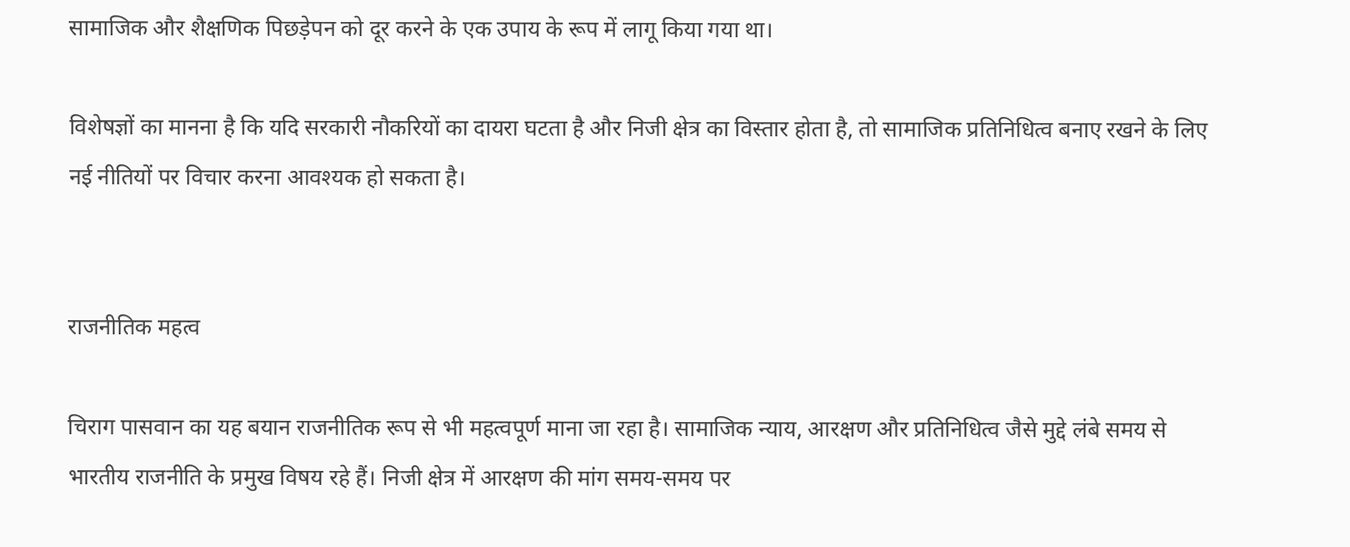सामाजिक और शैक्षणिक पिछड़ेपन को दूर करने के एक उपाय के रूप में लागू किया गया था।

विशेषज्ञों का मानना है कि यदि सरकारी नौकरियों का दायरा घटता है और निजी क्षेत्र का विस्तार होता है, तो सामाजिक प्रतिनिधित्व बनाए रखने के लिए नई नीतियों पर विचार करना आवश्यक हो सकता है।


राजनीतिक महत्व

चिराग पासवान का यह बयान राजनीतिक रूप से भी महत्वपूर्ण माना जा रहा है। सामाजिक न्याय, आरक्षण और प्रतिनिधित्व जैसे मुद्दे लंबे समय से भारतीय राजनीति के प्रमुख विषय रहे हैं। निजी क्षेत्र में आरक्षण की मांग समय-समय पर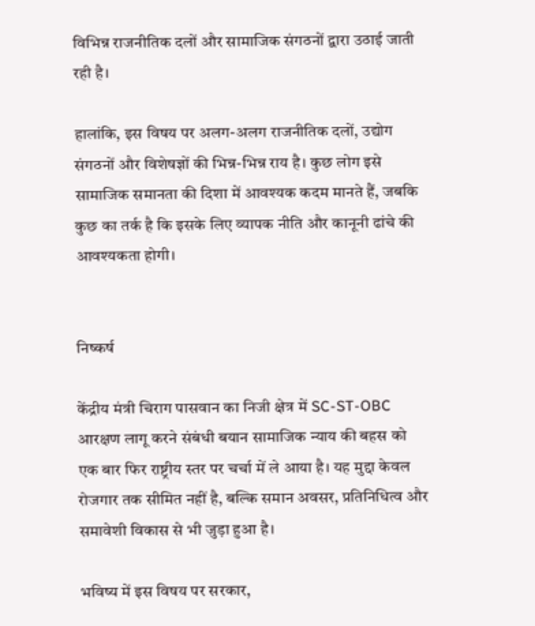विभिन्न राजनीतिक दलों और सामाजिक संगठनों द्वारा उठाई जाती रही है।

हालांकि, इस विषय पर अलग-अलग राजनीतिक दलों, उद्योग संगठनों और विशेषज्ञों की भिन्न-भिन्न राय है। कुछ लोग इसे सामाजिक समानता की दिशा में आवश्यक कदम मानते हैं, जबकि कुछ का तर्क है कि इसके लिए व्यापक नीति और कानूनी ढांचे की आवश्यकता होगी।


निष्कर्ष

केंद्रीय मंत्री चिराग पासवान का निजी क्षेत्र में SC-ST-OBC आरक्षण लागू करने संबंधी बयान सामाजिक न्याय की बहस को एक बार फिर राष्ट्रीय स्तर पर चर्चा में ले आया है। यह मुद्दा केवल रोजगार तक सीमित नहीं है, बल्कि समान अवसर, प्रतिनिधित्व और समावेशी विकास से भी जुड़ा हुआ है।

भविष्य में इस विषय पर सरकार,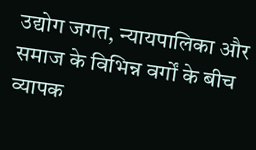उद्योग जगत, न्यायपालिका और समाज के विभिन्न वर्गों के बीच व्यापक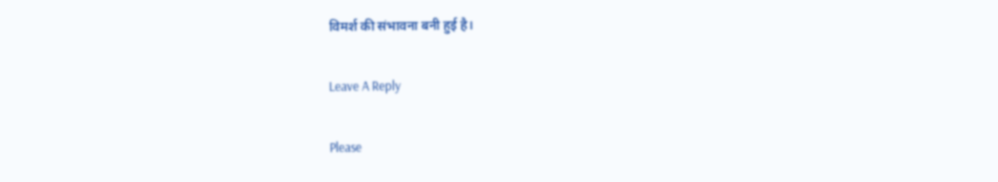विमर्श की संभावना बनी हुई है।

Leave A Reply

Please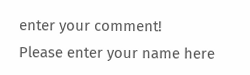enter your comment!
Please enter your name here